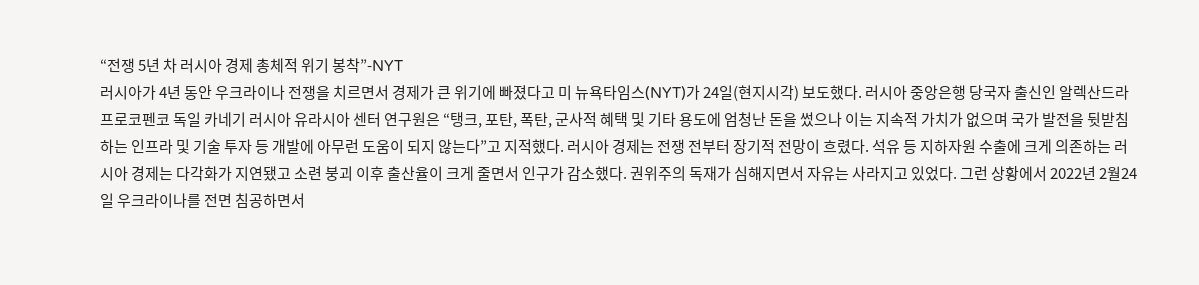“전쟁 5년 차 러시아 경제 총체적 위기 봉착”-NYT
러시아가 4년 동안 우크라이나 전쟁을 치르면서 경제가 큰 위기에 빠졌다고 미 뉴욕타임스(NYT)가 24일(현지시각) 보도했다. 러시아 중앙은행 당국자 출신인 알렉산드라 프로코펜코 독일 카네기 러시아 유라시아 센터 연구원은 “탱크, 포탄, 폭탄, 군사적 혜택 및 기타 용도에 엄청난 돈을 썼으나 이는 지속적 가치가 없으며 국가 발전을 뒷받침하는 인프라 및 기술 투자 등 개발에 아무런 도움이 되지 않는다”고 지적했다. 러시아 경제는 전쟁 전부터 장기적 전망이 흐렸다. 석유 등 지하자원 수출에 크게 의존하는 러시아 경제는 다각화가 지연됐고 소련 붕괴 이후 출산율이 크게 줄면서 인구가 감소했다. 권위주의 독재가 심해지면서 자유는 사라지고 있었다. 그런 상황에서 2022년 2월24일 우크라이나를 전면 침공하면서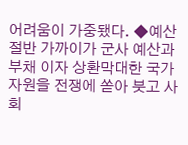어려움이 가중됐다. ◆예산 절반 가까이가 군사 예산과 부채 이자 상환막대한 국가 자원을 전쟁에 쏟아 붓고 사회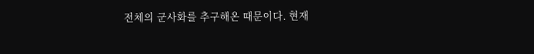전체의 군사화를 추구해온 때문이다. 현재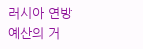러시아 연방 예산의 거